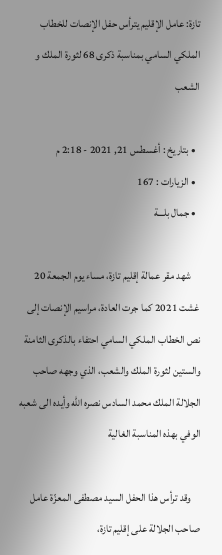تازة: عامل الإقليم يترأس حفل الإنصات للخطاب الملكي السامي بمناسبة ذكرى 68 لثورة الملك و الشعب

  • بتاريخ : أغسطس 21, 2021 - 2:18 م
  • الزيارات : 167
  • جمال بلـــة

    شهد مقر عمالة إقليم تازة، مساء يوم الجمعة 20 غشت 2021 كما جرت العادة، مراسيم الإنصات إلى نص الخطاب الملكي السامي احتفاء بالذكرى الثامنة والستين لثورة الملك والشعب، الذي وجهه صاحب الجلالة الملك محمد السادس نصره الله وأيده الى شعبه الوفي بهذه المناسبة الغالية

    وقد ترأس هذا الحفل السيد مصطفى المعزّة عامل صاحب الجلالة على إقليم تازة،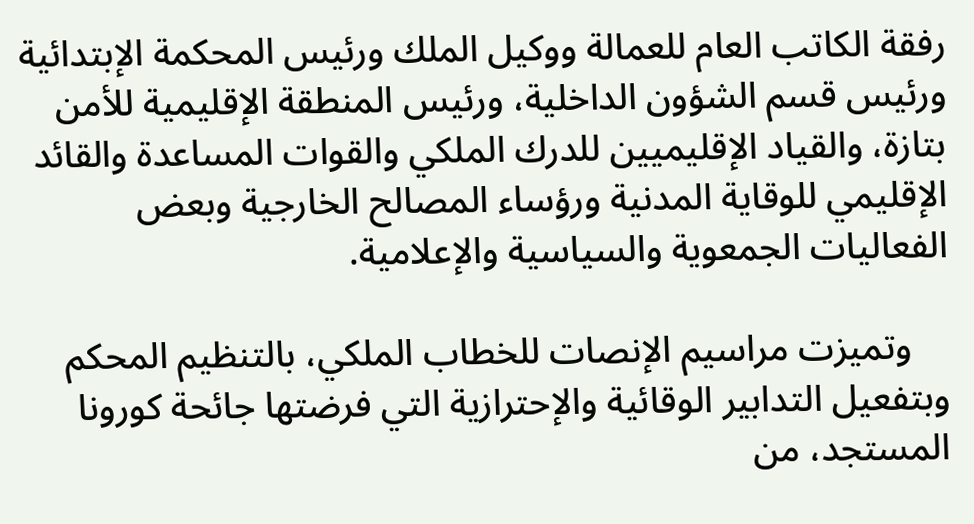رفقة الكاتب العام للعمالة ووكيل الملك ورئيس المحكمة الإبتدائية ورئيس قسم الشؤون الداخلية، ورئيس المنطقة الإقليمية للأمن بتازة، والقياد الإقليميين للدرك الملكي والقوات المساعدة والقائد الإقليمي للوقاية المدنية ورؤساء المصالح الخارجية وبعض الفعاليات الجمعوية والسياسية والإعلامية.

    وتميزت مراسيم الإنصات للخطاب الملكي، بالتنظيم المحكم وبتفعيل التدابير الوقائية والإحترازية التي فرضتها جائحة كورونا المستجد، من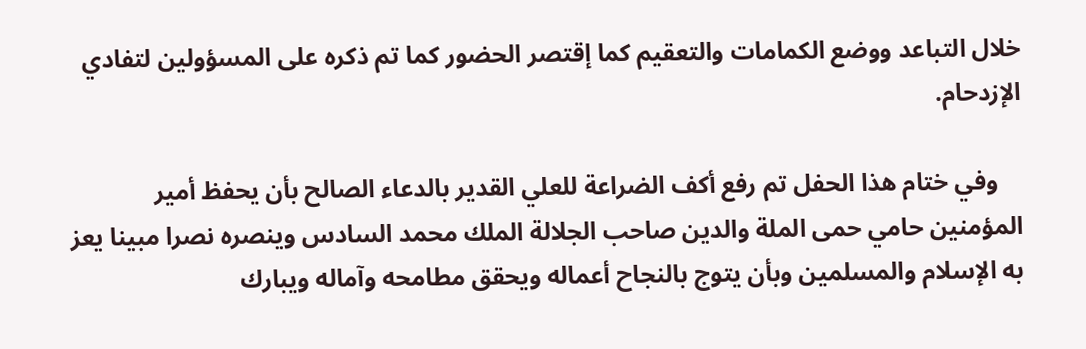خلال التباعد ووضع الكمامات والتعقيم كما إقتصر الحضور كما تم ذكره على المسؤولين لتفادي الإزدحام.

    وفي ختام هذا الحفل تم رفع أكف الضراعة للعلي القدير بالدعاء الصالح بأن يحفظ أمير المؤمنين حامي حمى الملة والدين صاحب الجلالة الملك محمد السادس وينصره نصرا مبينا يعز به الإسلام والمسلمين وبأن يتوج بالنجاح أعماله ويحقق مطامحه وآماله ويبارك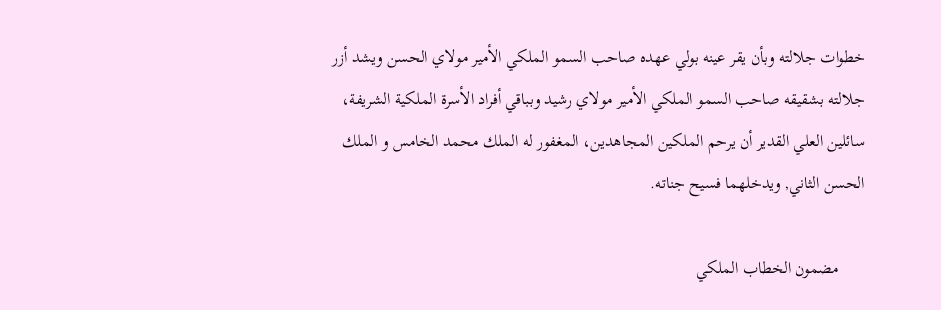خطوات جلالته وبأن يقر عينه بولي عهده صاحب السمو الملكي الأمير مولاي الحسن ويشد أزر جلالته بشقيقه صاحب السمو الملكي الأمير مولاي رشيد وبباقي أفراد الأسرة الملكية الشريفة، سائلين العلي القدير أن يرحم الملكين المجاهدين، المغفور له الملك محمد الخامس و الملك الحسن الثاني, ويدخلهما فسيح جناته.

      مضمون الخطاب الملكي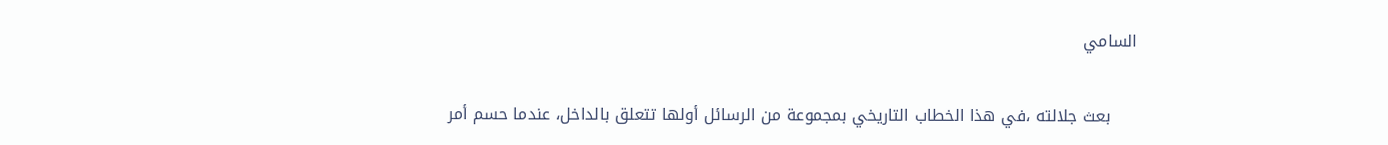السامي

     بعث جلالته ،في هذا الخطاب التاريخي بمجموعة من الرسائل أولها تتعلق بالداخل، عندما حسم أمر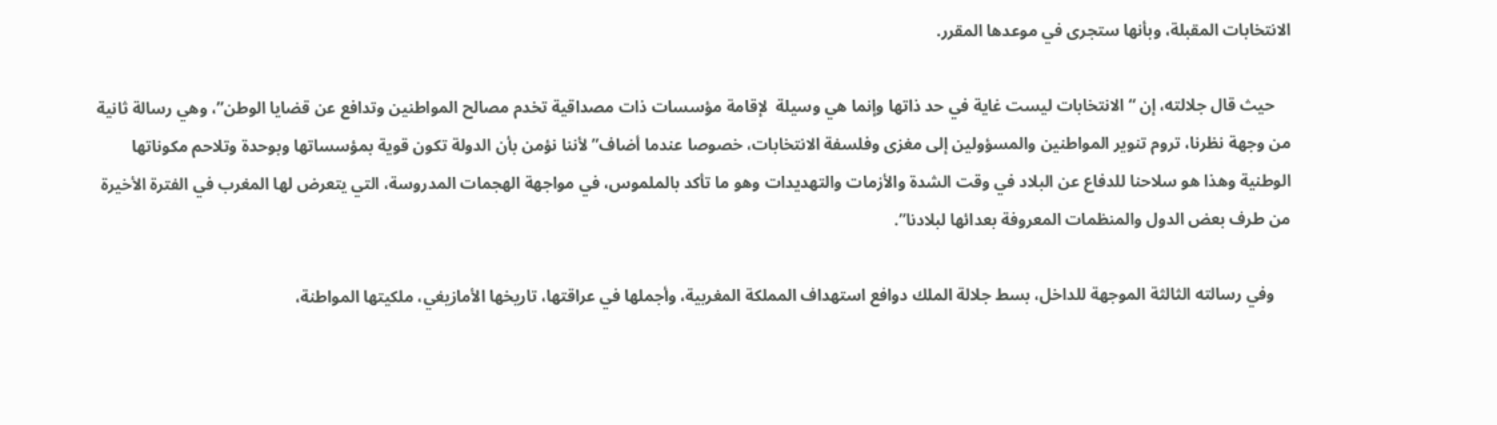الانتخابات المقبلة، وبأنها ستجرى في موعدها المقرر.

    حيث قال جلالته، إن “الانتخابات ليست غاية في حد ذاتها وإنما هي وسيلة  لإقامة مؤسسات ذات مصداقية تخدم مصالح المواطنين وتدافع عن قضايا الوطن”، وهي رسالة ثانية من وجهة نظرنا، تروم تنوير المواطنين والمسؤولين إلى مغزى وفلسفة الانتخابات، خصوصا عندما أضاف” لأننا نؤمن بأن الدولة تكون قوية بمؤسساتها وبوحدة وتلاحم مكوناتها الوطنية وهذا هو سلاحنا للدفاع عن البلاد في وقت الشدة والأزمات والتهديدات وهو ما تأكد بالملموس، في مواجهة الهجمات المدروسة، التي يتعرض لها المغرب في الفترة الأخيرة من طرف بعض الدول والمنظمات المعروفة بعدائها لبلادنا”.

    وفي رسالته الثالثة الموجهة للداخل، بسط جلالة الملك دوافع استهداف المملكة المغربية، وأجملها في عراقتها، تاريخها الأمازيغي، ملكيتها المواطنة،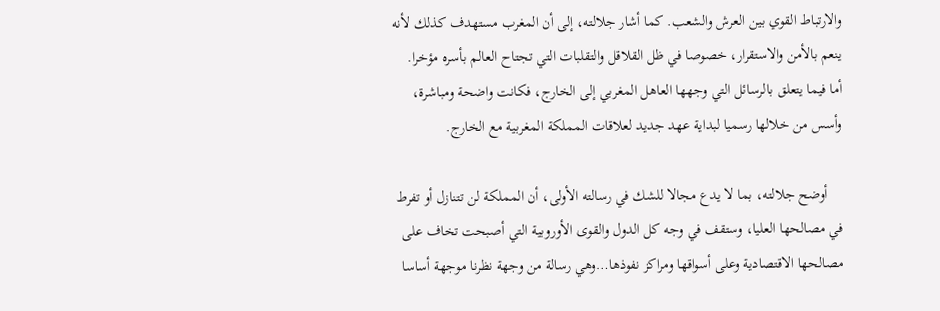والارتباط القوي بين العرش والشعب. كما أشار جلالته، إلى أن المغرب مستهدف كذلك لأنه ينعم بالأمن والاستقرار، خصوصا في ظل القلاقل والتقلبات التي تجتاح العالم بأسره مؤخرا.  أما فيما يتعلق بالرسائل التي وجهها العاهل المغربي إلى الخارج، فكانت واضحة ومباشرة، وأسس من خلالها رسميا لبداية عهد جديد لعلاقات المملكة المغربية مع الخارج.

    أوضح جلالته، بما لا يدع مجالا للشك في رسالته الأولى، أن المملكة لن تتنازل أو تفرط في مصالحها العليا، وستقف في وجه كل الدول والقوى الأوروبية التي أصبحت تخاف على مصالحها الاقتصادية وعلى أسواقها ومراكز نفوذها…وهي رسالة من وجهة نظرنا موجهة أساسا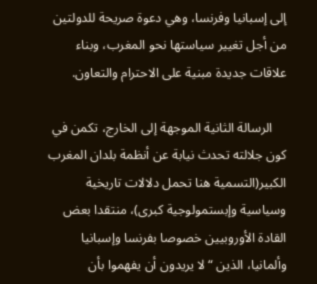إلى إسبانيا وفرنسا، وهي دعوة صريحة للدولتين من أجل تغيير سياستها نحو المغرب، وبناء علاقات جديدة مبنية على الاحترام والتعاون.

    الرسالة الثانية الموجهة إلى الخارج، تكمن في كون جلالته تحدث نيابة عن أنظمة بلدان المغرب الكبير(التسمية هنا تحمل دلالات تاريخية وسياسية وإبستمولوجية كبرى)، منتقدا بعض القادة الأوروبيين خصوصا بفرنسا وإسبانيا وألمانيا، الذين “لا يريدون أن يفهموا بأن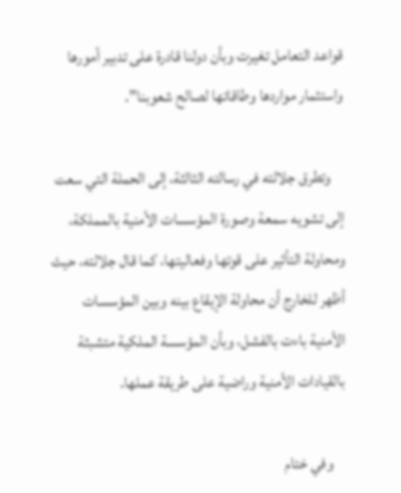قواعد التعامل تغيرت وبأن دولنا قادرة على تدبير أمورها واستثمار مواردها وطاقاتها لصالح شعوبنا”.

    وتطرق جلالته في رسالته الثالثة، إلى الحملة التي سعت إلى تشويه سمعة وصورة المؤسسات الأمنية بالمملكة، ومحاولة التأثير على قوتها وفعاليتها، كما قال جلالته، حيث أظهر للخارج أن محاولة الإيقاع بينه وبين المؤسسات الأمنية باءت بالفشل، وبأن المؤسسة الملكية متشبثة بالقيادات الأمنية وراضية على طريقة عملها.

    وفي ختام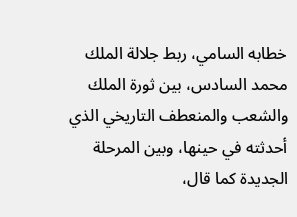خطابه السامي، ربط جلالة الملك محمد السادس، بين ثورة الملك والشعب والمنعطف التاريخي الذي أحدثته في حينها، وبين المرحلة الجديدة كما قال،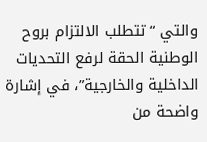والتي “تتطلب الالتزام بروح الوطنية الحقة لرفع التحديات الداخلية والخارجية”، في إشارة واضحة من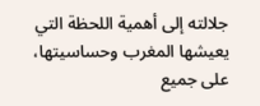جلالته إلى أهمية اللحظة التي يعيشها المغرب وحساسيتها، على جميع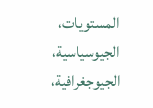المستويات، الجيوسياسية، الجيوجغرافية،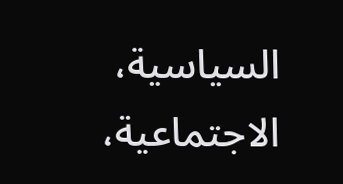السياسية، الاجتماعية،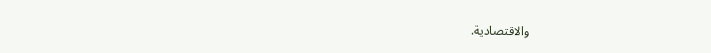والاقتصادية.